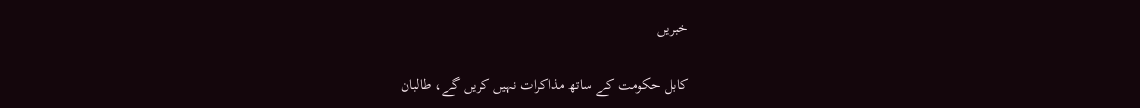خبریں

کابل حکومت کے ساتھ مذاکرات نہیں کریں گے، طالبان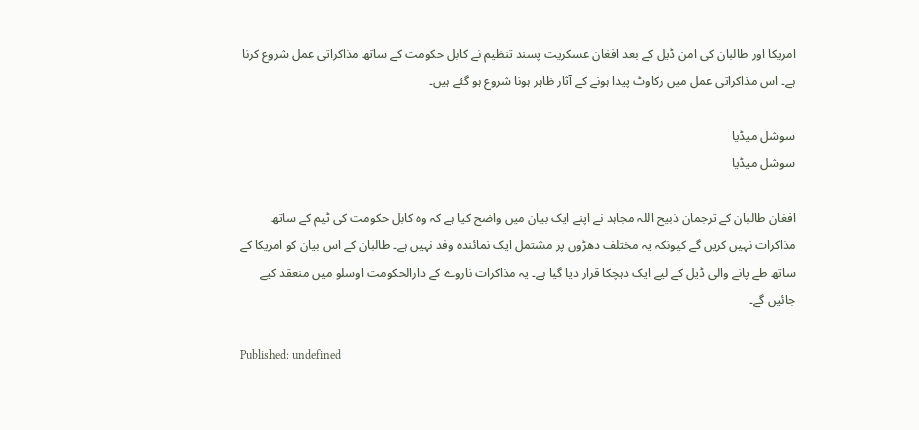امریکا اور طالبان کی امن ڈیل کے بعد افغان عسکریت پسند تنظیم نے کابل حکومت کے ساتھ مذاکراتی عمل شروع کرنا ہے۔ اس مذاکراتی عمل میں رکاوٹ پیدا ہونے کے آثار ظاہر ہونا شروع ہو گئے ہیں۔

سوشل میڈیا
سوشل میڈیا

افغان طالبان کے ترجمان ذبیح اللہ مجاہد نے اپنے ایک بیان میں واضح کیا ہے کہ وہ کابل حکومت کی ٹیم کے ساتھ مذاکرات نہیں کریں گے کیونکہ یہ مختلف دھڑوں پر مشتمل ایک نمائندہ وفد نہیں ہے۔ طالبان کے اس بیان کو امریکا کے ساتھ طے پانے والی ڈیل کے لیے ایک دہچکا قرار دیا گیا ہے۔ یہ مذاکرات ناروے کے دارالحکومت اوسلو میں منعقد کیے جائیں گے۔

Published: undefined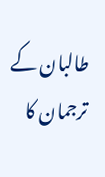طالبان کے ترجمان کا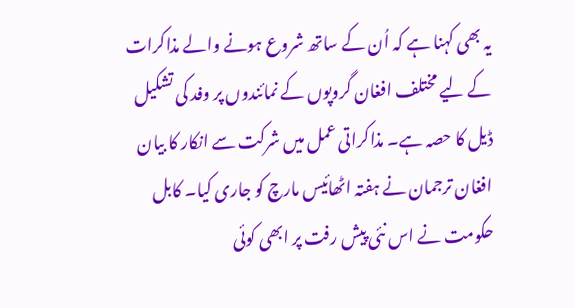یہ بھی کہنا ہے کہ اُن کے ساتھ شروع ہونے والے مذاکرات کے لیے مختلف افغان گروپوں کے نمائندوں پر وفد کی تشکیل ڈیل کا حصہ ہے۔ مذاکراتی عمل میں شرکت سے انکار کا بیان افغان ترجمان نے ہفتہ اٹھائیس مارچ کو جاری کیا۔ کابل حکومت نے اس نئی پیش رفت پر ابھی کوئی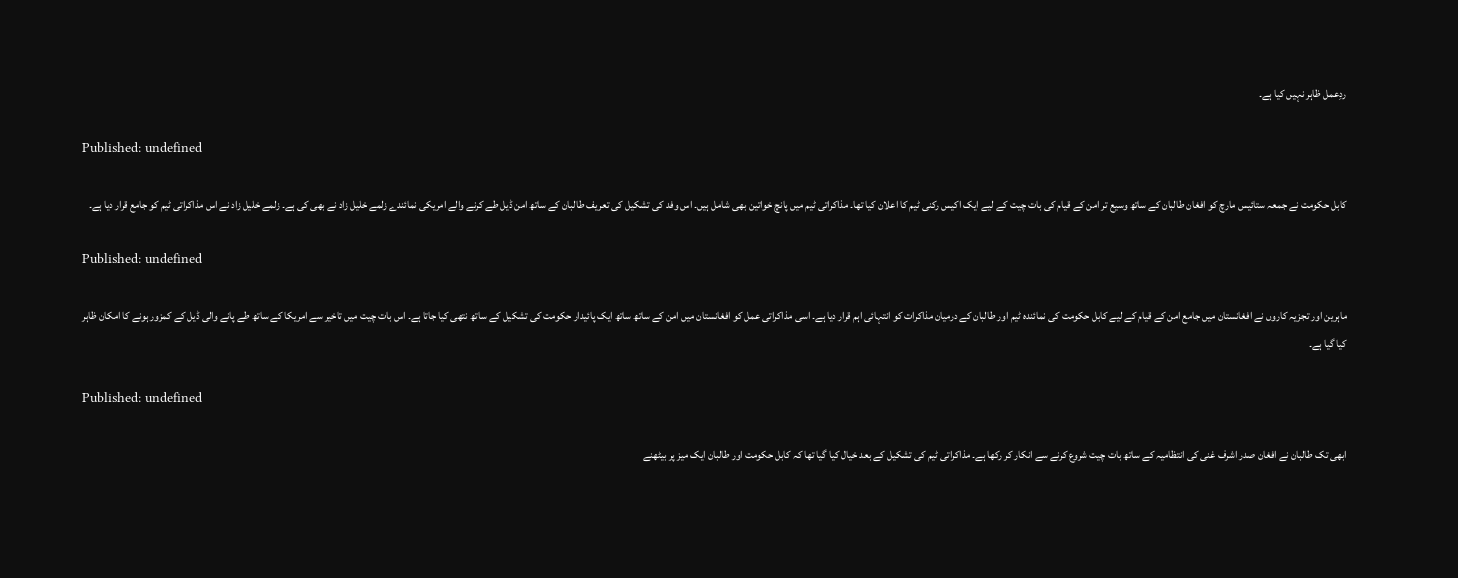ردِعمل ظاہر نہیں کیا ہے۔

Published: undefined

کابل حکومت نے جمعہ ستائیس مارچ کو افغان طالبان کے ساتھ وسیع تر امن کے قیام کی بات چیت کے لیے ایک اکیس رکنی ٹیم کا اعلان کیا تھا۔ مذاکراتی ٹیم میں پانچ خواتین بھی شامل ہیں۔ اس وفد کی تشکیل کی تعریف طالبان کے ساتھ امن ڈیل طے کرنے والے امریکی نمائندے زلمے خلیل زاد نے بھی کی ہے۔ زلمے خلیل زاد نے اس مذاکراتی ٹیم کو جامع قرار دیا ہے۔

Published: undefined

ماہرین اور تجزیہ کاروں نے افغانستان میں جامع امن کے قیام کے لیے کابل حکومت کی نمائندہ ٹیم اور طالبان کے درمیان مذاکرات کو انتہائی اہم قرار دیا ہے۔ اسی مذاکراتی عمل کو افغانستان میں امن کے ساتھ ساتھ ایک پائیدار حکومت کی تشکیل کے ساتھ نتھی کیا جاتا ہے۔ اس بات چیت میں تاخیر سے امریکا کے ساتھ طے پانے والی ڈیل کے کمزور ہونے کا امکان ظاہر کیا گیا ہے۔

Published: undefined

ابھی تک طالبان نے افغان صدر اشرف غنی کی انتظامیہ کے ساتھ بات چیت شروع کرنے سے انکار کر رکھا ہے۔ مذاکراتی ٹیم کی تشکیل کے بعد خیال کیا گیا تھا کہ کابل حکومت اور طالبان ایک میز پر بیٹھنے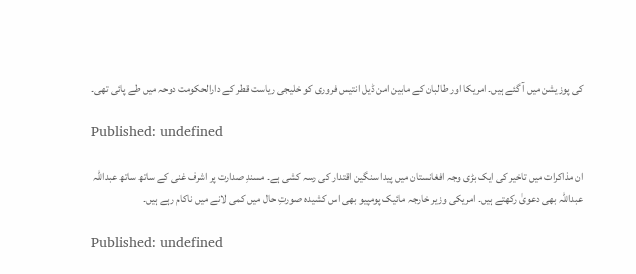کی پوزیشن میں آ گئے ہیں۔ امریکا اور طالبان کے مابین امن ڈیل انتیس فروری کو خلیجی ریاست قطر کے دارالحکومت دوحہ میں طے پائی تھی۔

Published: undefined

ان مذاکرات میں تاخیر کی ایک بڑی وجہ افغانستان میں پیدا سنگین اقتدار کی رسہ کشی ہے۔ مسندِ صدارت پر اشرف غنی کے ساتھ ساتھ عبداللہ عبداللہ بھی دعویٰ رکھتے ہیں۔ امریکی وزیر خارجہ مائیک پومپیو بھی اس کشیدہ صورتِ حال میں کمی لانے میں ناکام رہے ہیں۔

Published: undefined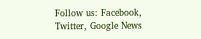Follow us: Facebook, Twitter, Google News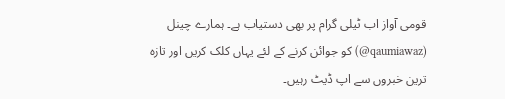قومی آواز اب ٹیلی گرام پر بھی دستیاب ہے۔ ہمارے چینل (qaumiawaz@) کو جوائن کرنے کے لئے یہاں کلک کریں اور تازہ ترین خبروں سے اپ ڈیٹ رہیں۔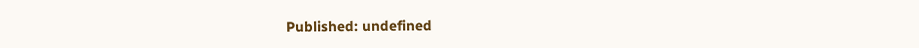Published: undefined